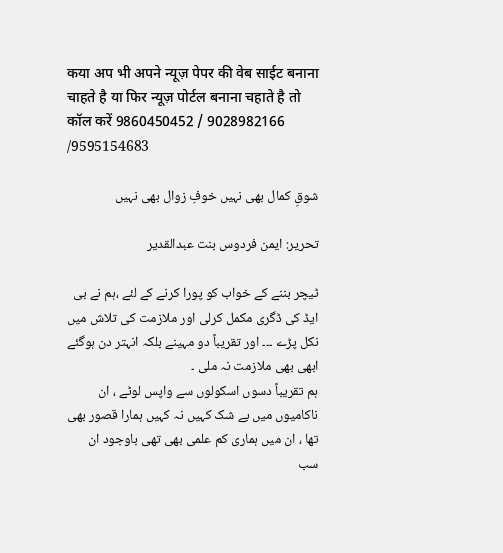कया अप भी अपने न्यूज़ पेपर की वेब साईट बनाना चाहते है या फिर न्यूज़ पोर्टल बनाना चहाते है तो कॉल करें 9860450452 / 9028982166 /9595154683

شوقِ کمال بھی نہیں خوفِ زوال بھی نہیں

تحریر: ایمن فردوس بنت عبدالقدیر

ٹیچر بننے کے خواب کو پورا کرنے کے لئے ،ہم نے بی ایڈ کی ڈگری مکمل کرلی اور ملازمت کی تلاش میں نکل پڑے ۔۔۔ اور تقریباً دو مہینے بلکہ انہتر دن ہوگئے ابھی بھی ملازمت نہ ملی ۔
ہم تقریباً دسوں اسکولوں سے واپس لوٹے ، ان ناکامیوں میں بے شک کہیں نہ کہیں ہمارا قصور بھی تھا ، ان میں ہماری کم علمی بھی تھی باوجود ان سب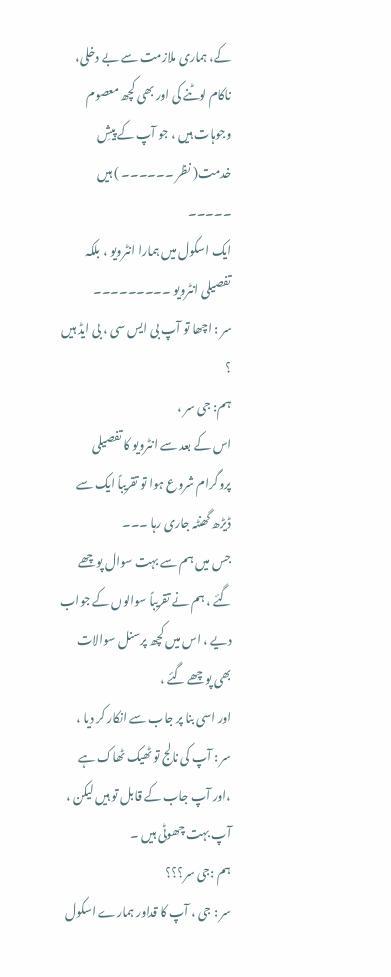کے، ہماری ملازمت سے بے دخلی، ناکام لوٹنے کی اور بھی کچھ معصوم وجوہات ہیں ، جو آپ کے پیشِ خدمت( نظر ۔۔۔۔۔۔ ) ہیں ۔۔۔۔۔
ایک اسکول میں ہمارا انٹرویو ، بلکہ تفصیلی انٹرویو ۔۔۔۔۔۔۔۔۔
سر : اچھا تو آپ بی ایس سی ، بی ایڈ ہیں ؟
ہم: جی سر ،
اس کے بعد سے انٹرویو کا تفصیلی پروگرام شروع ہوا تو تقریباً ایک سے ڈیڑھ گھنٹہ جاری رہا ۔۔۔
جس میں ہم سے بہت سوال پوچھے گئے ، ہم نے تقریباً سوالوں کے جواب دیے ، اس میں کچھ پرسنل سوالات بھی پوچھے گئے ،
اور اسی بنا پر جاب سے انکار کر دیا ،
سر : آپ کی نالج تو ٹھیک ٹھاک ہے ،اور آپ جاب کے قابل تو ہیں لیکن ، آپ بہت چھوٹی ہیں ۔
ہم :جی سر؟؟؟
سر : جی ، آپ کا قداور ہمارے اسکول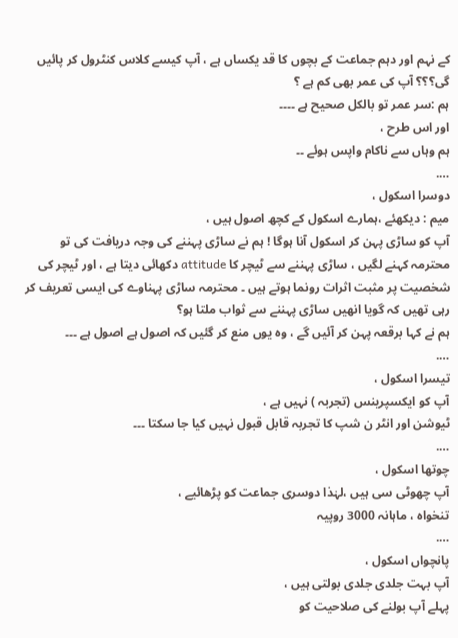کے نہم اور دہم جماعت کے بچوں کا قد یکساں ہے ، آپ کیسے کلاس کنٹرول کر پائیں گی؟؟؟ آپ کی عمر بھی کم ہے ؟
ہم :سر عمر تو بالکل صحیح ہے ۔۔۔۔
اور اس طرح ،
ہم وہاں سے ناکام واپس ہوئے ۔۔
….
دوسرا اسکول ،
میم : دیکھئے ،ہمارے اسکول کے کچھ اصول ہیں ،
آپ کو ساڑی پہن کر اسکول آنا ہوگا ! ہم نے ساڑی پہننے کی وجہ دریافت کی تو محترمہ کہنے لگیں ، ساڑی پہننے سے ٹیچر کا attitude دکھائی دیتا ہے ، اور ٹیچر کی شخصیت پر مثبت اثرات رونما ہوتے ہیں ۔ محترمہ ساڑی پہناوے کی ایسی تعریف کر رہی تھیں کہ گویا انھیں ساڑی پہننے سے ثواب ملتا ہو؟
ہم نے کہا برقعہ پہن کر آئیں گے ، وہ یوں منع کر گئیں کہ اصول ہے اصول ہے ۔۔۔
….
تیسرا اسکول ،
آپ کو ایکسپرینس (تجربہ ) نہیں ہے ،
ٹیوشن اور انٹر ن شپ کا تجربہ قابل قبول نہیں کیا جا سکتا ۔۔۔
….
چوتھا اسکول ،
آپ چھوٹی سی ہیں ،لہٰذا دوسری جماعت کو پڑھائیے ،
تنخواہ ، ماہانہ 3000 روپیہ
….
پانچواں اسکول ،
آپ بہت جلدی جلدی بولتی ہیں ،
پہلے آپ بولنے کی صلاحیت کو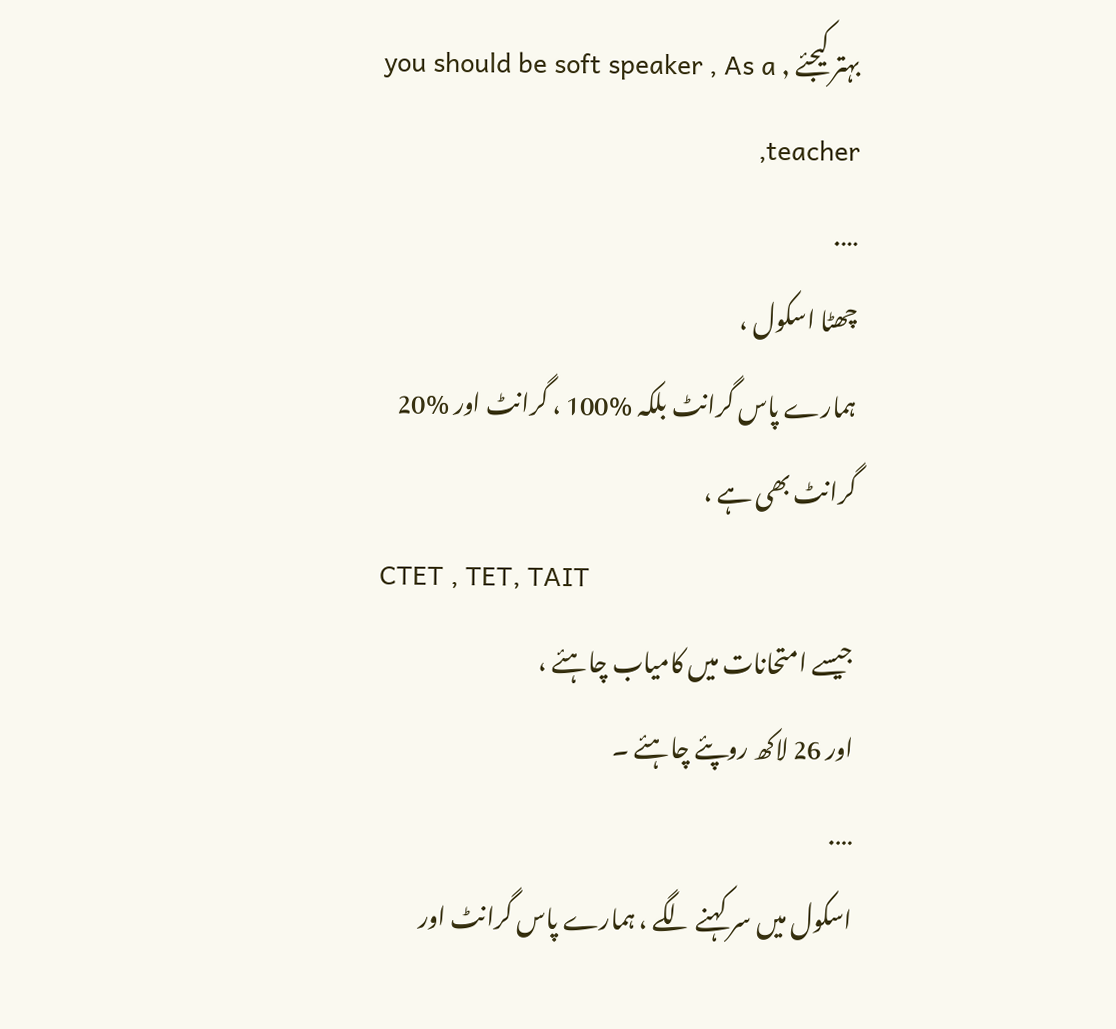بہتر کیجئے , you should be soft speaker , As a teacher,
….
چھٹا اسکول ،
ہمارے پاس گرانٹ بلکہ %100 ، گرانٹ اور %20 گرانٹ بھی ہے ،
CTET , TET, TAIT
جیسے امتحانات میں کامیاب چاہئے ،
اور 26 لاکھ روپئے چاہئے ۔
….
اسکول میں سر کہنے لگے ، ہمارے پاس گرانٹ اور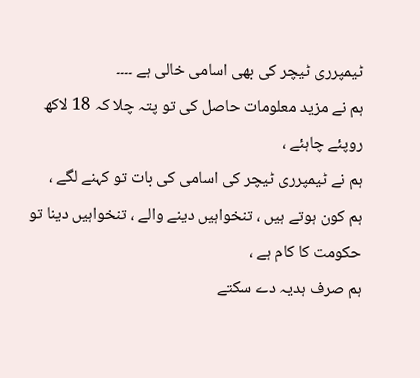ٹیمپرری ٹیچر کی بھی اسامی خالی ہے ۔۔۔۔
ہم نے مزید معلومات حاصل کی تو پتہ چلا کہ 18 لاکھ روپئے چاہئے ،
ہم نے ٹیمپرری ٹیچر کی اسامی کی بات تو کہنے لگے ،
ہم کون ہوتے ہیں ، تنخواہیں دینے والے ، تنخواہیں دینا تو حکومت کا کام ہے ،
ہم صرف ہدیہ دے سکتے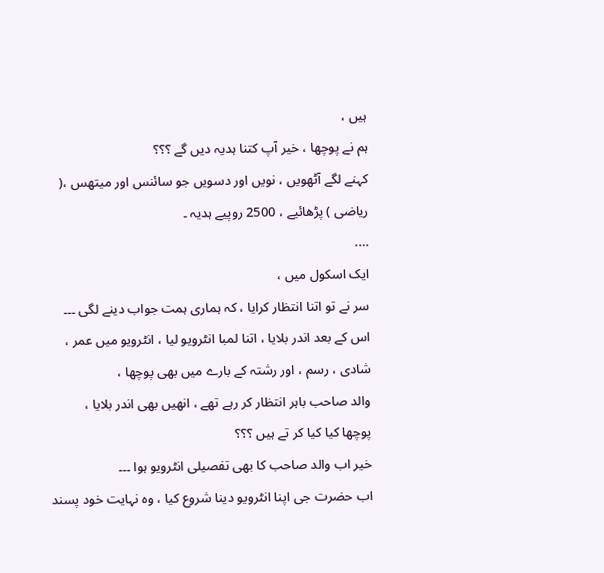ہیں ،
ہم نے پوچھا ، خیر آپ کتنا ہدیہ دیں گے ؟؟؟
کہنے لگے آٹھویں ، نویں اور دسویں جو سائنس اور میتھس ،( ریاضی ) پڑھائیے ، 2500 روپیے ہدیہ ۔
….
ایک اسکول میں ،
سر نے تو اتنا انتظار کرایا ، کہ ہماری ہمت جواب دینے لگی ۔۔۔
اس کے بعد اندر بلایا ، اتنا لمبا انٹرویو لیا ، انٹرویو میں عمر ، شادی ، رسم ، اور رشتہ کے بارے میں بھی پوچھا ،
والد صاحب باہر انتظار کر رہے تھے ، انھیں بھی اندر بلایا ،
پوچھا کیا کیا کر تے ہیں ؟؟؟
خیر اب والد صاحب کا بھی تفصیلی انٹرویو ہوا ۔۔۔
اب حضرت جی اپنا انٹرویو دینا شروع کیا ، وہ نہایت خود پسند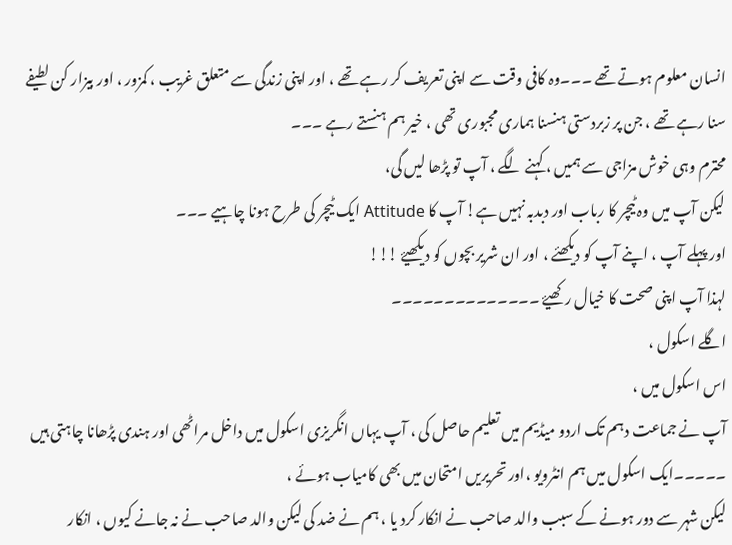انسان معلوم ہوتے تھے ۔۔۔وہ کافی وقت سے اپنی تعریف کر رہے تھے ، اور اپنی زندگی سے متعلق غریب ، کمزور ، اور بیزار کن لطیفے سنا رہے تھے ، جن پر زبردستی ہنسنا ہماری مجبوری تھی ، خیر ہم ہنستے رہے ۔۔۔
محترم وہی خوش مزاجی سے ہمیں ، کہنے لگے ، آپ تو پڑھا لیں گی،
لیکن آپ میں وہ ٹیچر کا رباب اور دبدبہ نہیں ہے! آپ کا Attitude ایک ٹیچر کی طرح ہونا چاہیے ۔۔۔
اور پہلے آپ ، اپنے آپ کو دیکھئے ، اور ان شریر بچوں کو دیکھیۓ !!!
لہذا آپ اپنی صحت کا خیال رکھیۓ ۔۔۔۔۔۔۔۔۔۔۔۔۔۔
اگلے اسکول ،
اس اسکول میں ،
آپ نے جماعت دہم تک اردو میڈیم میں تعلیم حاصل کی ، آپ یہاں انگریزی اسکول میں داخل مراٹھی اور ہندی پڑھانا چاہتی ہیں ۔۔۔۔۔ایک اسکول میں ہم انٹرویو ،اور تحریریں امتحان میں بھی کامیاب ہوئے ،
لیکن شہر سے دور ہونے کے سبب والد صاحب نے انکار کرد یا ، ہم نے ضد کی لیکن والد صاحب نے نہ جانے کیوں ، انکار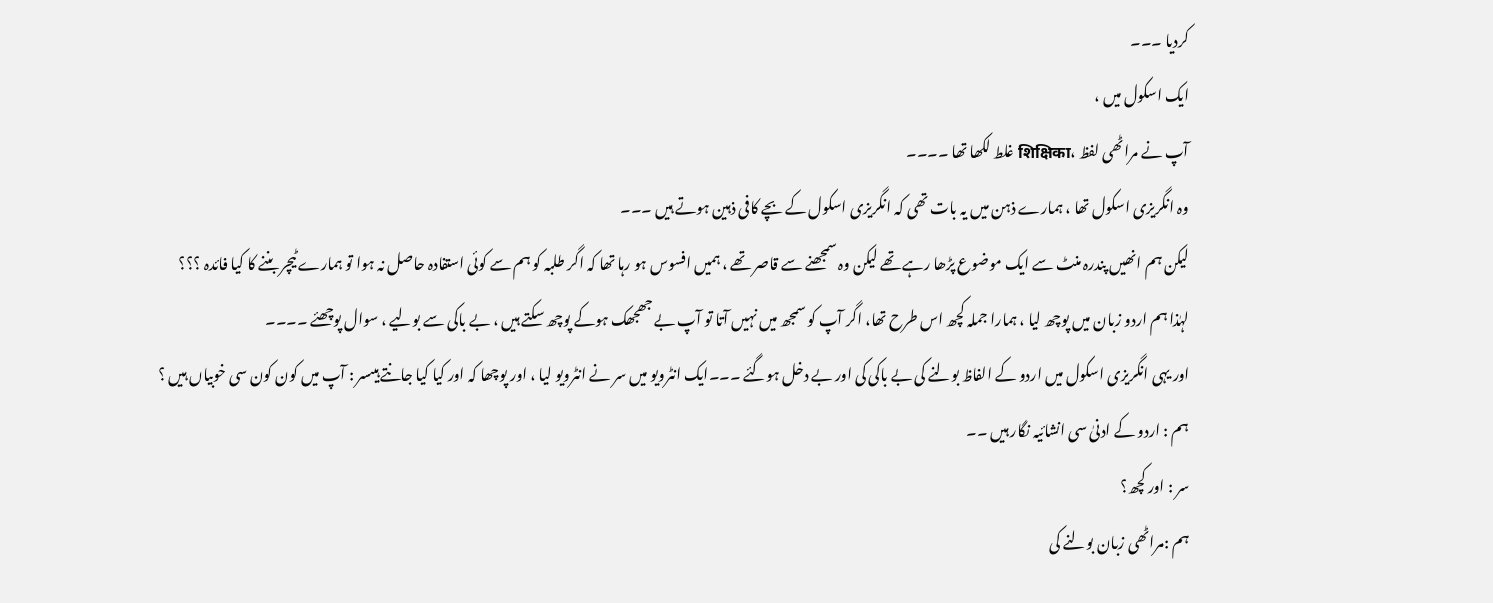کردیا ۔۔۔
ایک اسکول میں ،
آپ نے مراٹھی لفظ ،शिक्षिका غلط لکھا تھا ۔۔۔۔
وہ انگریزی اسکول تھا ، ہمارے ذہن میں یہ بات تھی کہ انگریزی اسکول کے بچے کافی ذہین ہوتے ہیں ۔۔۔
لیکن ہم انھیں پندرہ منٹ سے ایک موضوع پڑھا رہے تھے لیکن وہ سمجھنے سے قاصر تھے ، ہمیں افسوس ہو رہا تھا کہ اگر طلبہ کو ہم سے کوئی استفادہ حاصل نہ ہوا تو ہمارے ٹیچر بننے کا کیا فائدہ ؟؟؟
لہٰذا ہم اردو زبان میں پوچھ لیا ، ہمارا جملہ کچھ اس طرح تھا، اگر آپ کو سمجھ میں نہیں آتا تو آپ بے جھجھک ہوکے پوچھ سکتے ہیں ، بے باکی سے بولیے ، سوال پوچھئے ۔۔۔۔
اور یہی انگریزی اسکول میں اردو کے الفاظ بولنے کی بے باکی کی اور بے دخل ہوگئے ۔۔۔ایک انٹرویو میں سر نے انٹرویو لیا ، اور پوچھا کہ اور کیا کیا جانتے ہیںسر : آپ میں کون کون سی خوبیاں ہیں ؟
ہم : اردو کے ادنیٰ سی انشائیہ نگار ہیں ۔۔
سر : اور کچھ؟
ہم :مراٹھی زبان بولنے کی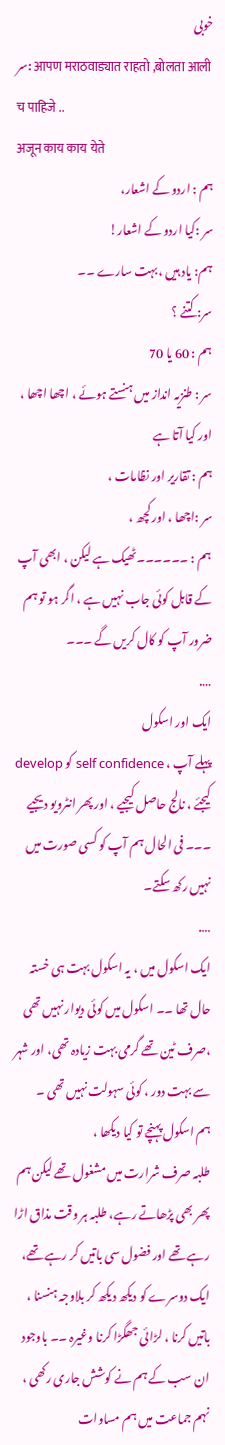خوبی
سر: आपण मराठवाड्यात राहतो ,बोलता आली च पाहिजे ..
अजून काय काय येते
ہم : اردو کے اشعار،
سر :کیا اردو کے اشعار!
ہم: یاد ہیں ،بہت سارے ۔۔
سر: کتنے ؟
ہم : 60 یا 70
سر : طنزیہ انداز میں ہنستے ہوئے ، اچھا اچھا ،
اور کیا آتا ہے
ہم : تقاریر اور نظامات ،
سر :اچھا ، اور کچھ ،
ہم : ۔۔۔۔۔۔ٹھیک ہے لیکن ، ابھی آپ کے قابل کوئی جاب نہیں ہے ، اگر ہو تو ہم ضرور آپ کو کال کریں گے ۔۔۔
….
ایک اور اسکول
پہلے آپ ، self confidence کو develop کیجئے ، نالج حاصل کیجیے ، اور پھر انٹرویو دیجیے ۔۔۔ فی الحال ہم آپ کو کسی صورت میں نہیں رکھ سکتے۔
….
ایک اسکول میں ، یہ اسکول بہت ہی خستہ حال تھا ۔۔ اسکول میں کوئی دیوار نہیں تھی ،صرف ٹین تھے گرمی بہت زیادہ تھی، اور شہر سے بہت دور ، کوئی سہولت نہیں تھی ۔
ہم اسکول پہنچے تو کیا دیکھا ،
طلبہ صرف شرارت میں مشغول تھے لیکن ہم پھر بھی پڑھاتے رہے، طلبہ ہر وقت مذاق اڑا رہے تھے اور فضول سی باتیں کر رہے تھے، ایک دوسرے کو دیکھ دیکھ کر بلاوجہ ہنسنا ، باتیں کرنا ، لڑائی جھگڑا کرنا وغیرہ ۔۔ باوجود ان سب کے ہم نے کوشش جاری رکھی ، نہم جماعت میں ہم مساوات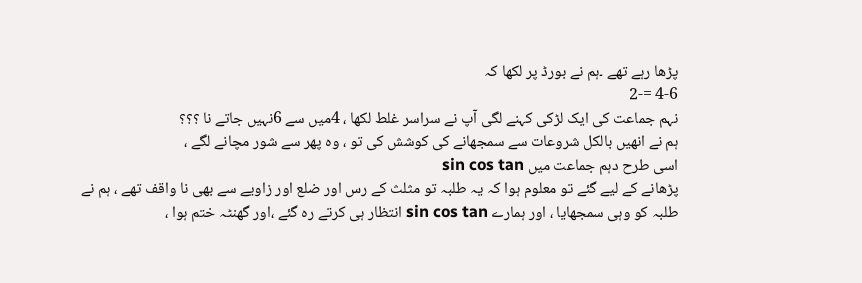پڑھا رہے تھے ۔ہم نے بورڈ پر لکھا کہ
4-6 =-2
نہم جماعت کی ایک لڑکی کہنے لگی آپ نے سراسر غلط لکھا ، 4میں سے 6نہیں جاتے نا ؟؟؟
ہم نے انھیں بالکل شروعات سے سمجھانے کی کوشش کی تو ، وہ پھر سے شور مچانے لگے ،
اسی طرح دہم جماعت میں sin cos tan
پڑھانے کے لیے گئے تو معلوم ہوا کہ یہ طلبہ تو مثلث کے رس اور ضلع اور زاویے سے بھی نا واقف تھے ، ہم نے طلبہ کو وہی سمجھایا ، اور ہمارے sin cos tan انتظار ہی کرتے رہ گئے ،اور گھنٹہ ختم ہوا ،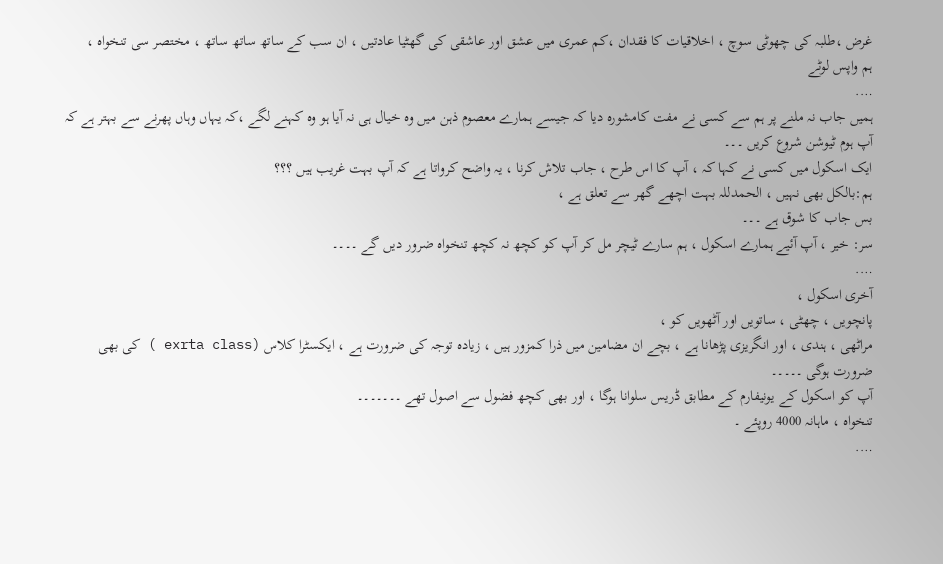غرض ،طلبہ کی چھوٹی سوچ ، اخلاقیات کا فقدان ،کم عمری میں عشق اور عاشقی کی گھٹیا عادتیں ، ان سب کے ساتھ ساتھ ساتھ ، مختصر سی تنخواہ ،
ہم واپس لوٹے
….
ہمیں جاب نہ ملنے پر ہم سے کسی نے مفت کامشورہ دیا کہ جیسے ہمارے معصوم ذہن میں وہ خیال ہی نہ آیا ہو وہ کہنے لگے ،کہ یہاں وہاں پھرنے سے بہتر ہے کہ آپ ہوم ٹیوشن شروع کریں ۔۔۔
ایک اسکول میں کسی نے کہا کہ ، آپ کا اس طرح ، جاب تلاش کرنا ، یہ واضح کرواتا ہے کہ آپ بہت غریب ہیں ؟؟؟
ہم:بالکل بھی نہیں ، الحمدللہ بہت اچھے گھر سے تعلق ہے ،
بس جاب کا شوق ہے ۔۔۔
سر: خیر ، آپ آئیے ہمارے اسکول ، ہم سارے ٹیچر مل کر آپ کو کچھ نہ کچھ تنخواہ ضرور دیں گے ۔۔۔۔
….
آخری اسکول ،
پانچویں ، چھٹی ، ساتویں اور آٹھویں کو ،
مراٹھی ، ہندی ، اور انگریزی پڑھانا ہے ، بچے ان مضامین میں ذرا کمزور ہیں ، زیادہ توجہ کی ضرورت ہے ، ایکسٹرا کلاس (exrta class ) کی بھی ضرورت ہوگی ۔۔۔۔۔
آپ کو اسکول کے یونیفارم کے مطابق ڈریس سلوانا ہوگا ، اور بھی کچھ فضول سے اصول تھے ۔۔۔۔۔۔۔
تنخواہ ، ماہانہ 4000 روپئے ۔
….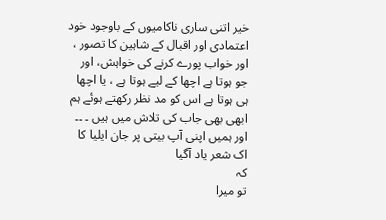خیر اتنی ساری ناکامیوں کے باوجود خود اعتمادی اور اقبال کے شاہین کا تصور ، اور خواب پورے کرنے کی خواہش، اور جو ہوتا ہے اچھا کے لیے ہوتا ہے ، یا اچھا ہی ہوتا ہے اس کو مد نظر رکھتے ہوئے ہم ابھی بھی جاب کی تلاش میں ہیں ۔ ۔۔
اور ہمیں اپنی آپ بیتی پر جان ایلیا کا اک شعر یاد آگیا
کہ
تو میرا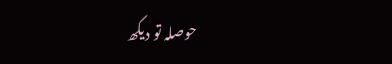حوصلہ تو دیکھ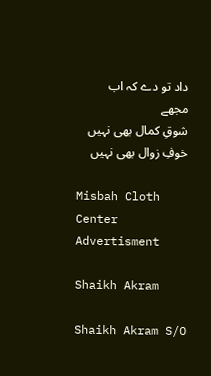داد تو دے کہ اب مجھے
شوقِ کمال بھی نہیں خوفِ زوال بھی نہیں

Misbah Cloth Center Advertisment

Shaikh Akram

Shaikh Akram S/O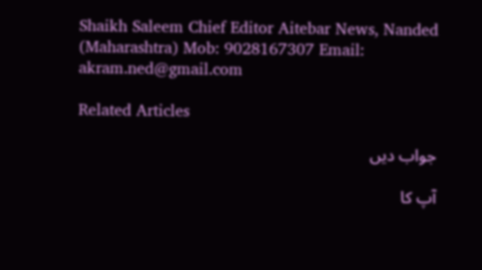Shaikh Saleem Chief Editor Aitebar News, Nanded (Maharashtra) Mob: 9028167307 Email: akram.ned@gmail.com

Related Articles

جواب دیں

آپ کا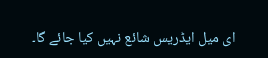ای میل ایڈریس شائع نہیں کیا جائے گا۔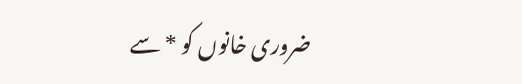ضروری خانوں کو * سے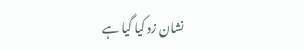نشان زد کیا گیا ہے